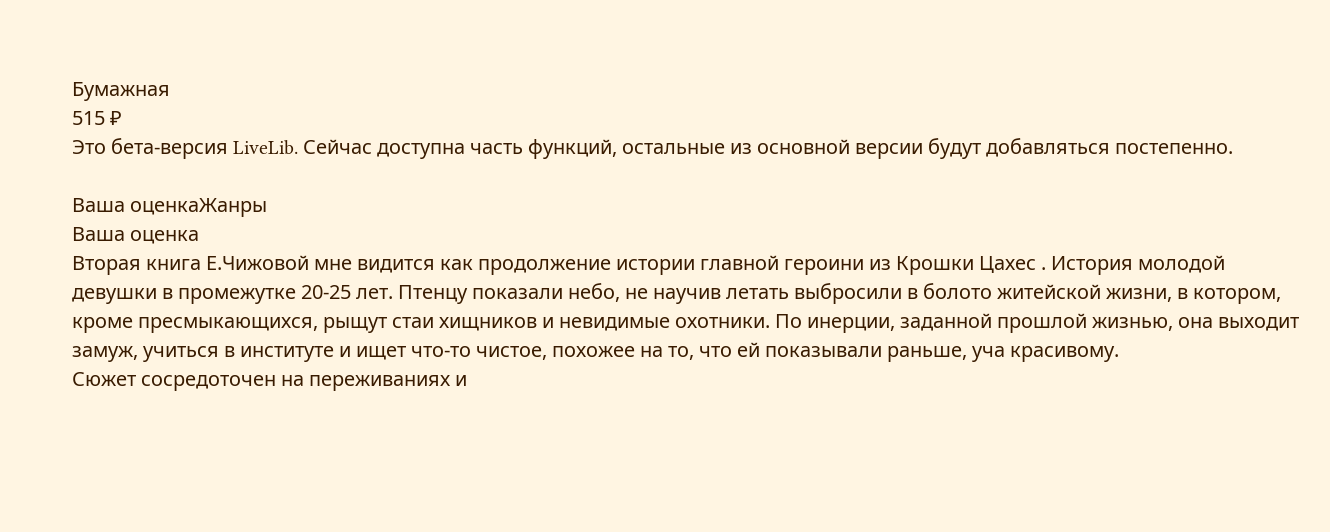Бумажная
515 ₽
Это бета-версия LiveLib. Сейчас доступна часть функций, остальные из основной версии будут добавляться постепенно.

Ваша оценкаЖанры
Ваша оценка
Вторая книга Е.Чижовой мне видится как продолжение истории главной героини из Крошки Цахес . История молодой девушки в промежутке 20-25 лет. Птенцу показали небо, не научив летать выбросили в болото житейской жизни, в котором, кроме пресмыкающихся, рыщут стаи хищников и невидимые охотники. По инерции, заданной прошлой жизнью, она выходит замуж, учиться в институте и ищет что-то чистое, похожее на то, что ей показывали раньше, уча красивому.
Сюжет сосредоточен на переживаниях и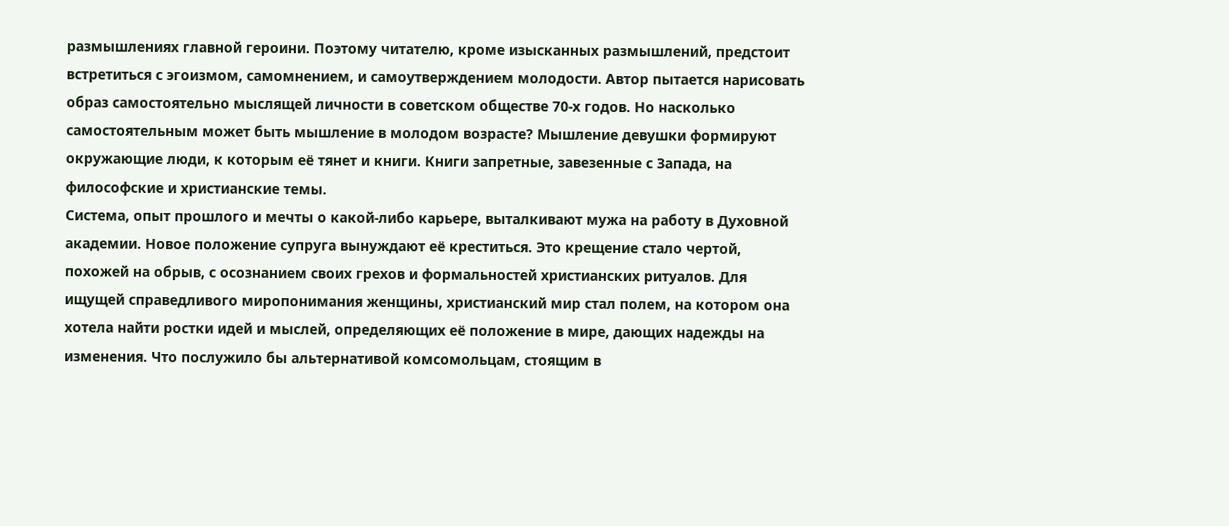размышлениях главной героини. Поэтому читателю, кроме изысканных размышлений, предстоит встретиться с эгоизмом, самомнением, и самоутверждением молодости. Автор пытается нарисовать образ самостоятельно мыслящей личности в советском обществе 70-х годов. Но насколько самостоятельным может быть мышление в молодом возрасте? Мышление девушки формируют окружающие люди, к которым её тянет и книги. Книги запретные, завезенные с Запада, на философские и христианские темы.
Система, опыт прошлого и мечты о какой-либо карьере, выталкивают мужа на работу в Духовной академии. Новое положение супруга вынуждают её креститься. Это крещение стало чертой, похожей на обрыв, с осознанием своих грехов и формальностей христианских ритуалов. Для ищущей справедливого миропонимания женщины, христианский мир стал полем, на котором она хотела найти ростки идей и мыслей, определяющих её положение в мире, дающих надежды на изменения. Что послужило бы альтернативой комсомольцам, стоящим в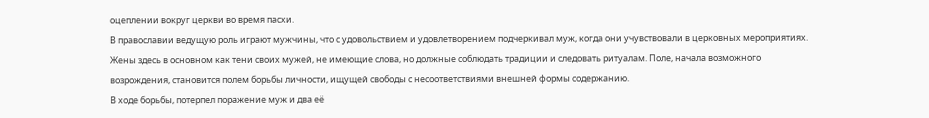оцеплении вокруг церкви во время пасхи.
В православии ведущую роль играют мужчины, что с удовольствием и удовлетворением подчеркивал муж, когда они учувствовали в церковных мероприятиях. Жены здесь в основном как тени своих мужей, не имеющие слова, но должные соблюдать традиции и следовать ритуалам. Поле, начала возможного возрождения, становится полем борьбы личности, ищущей свободы с несоответствиями внешней формы содержанию.
В ходе борьбы, потерпел поражение муж и два её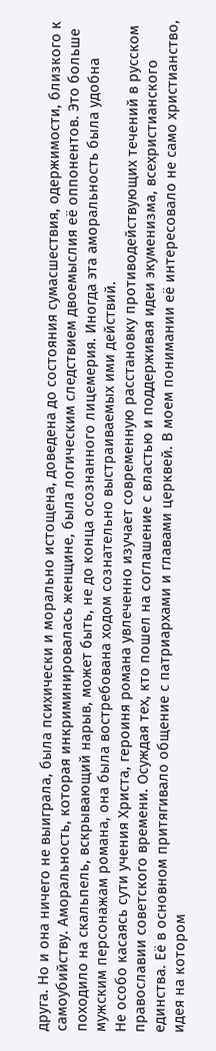друга. Но и она ничего не выиграла, была психически и морально истощена, доведена до состояния сумасшествия, одержимости, близкого к самоубийству. Аморальность, которая инкриминировалась женщине, была логическим следствием двоемыслия её оппонентов. Это больше походило на скальпель, вскрывающий нарыв, может быть, не до конца осознанного лицемерия. Иногда эта аморальность была удобна мужским персонажам романа, она была востребована ходом сознательно выстраиваемых ими действий.
Не особо касаясь сути учения Христа, героиня романа увлеченно изучает современную расстановку противодействующих течений в русском православии советского времени. Осуждая тех, кто пошел на соглашение с властью и поддерживая идеи экуменизма, всехристианского единства. Её в основном притягивало общение с патриархами и главами церквей. В моем понимании её интересовало не само христианство, идея на котором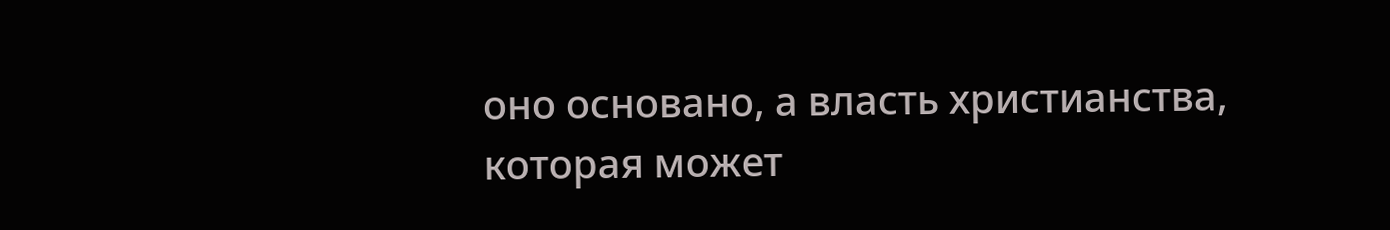оно основано, а власть христианства, которая может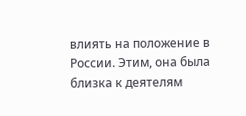влиять на положение в России. Этим, она была близка к деятелям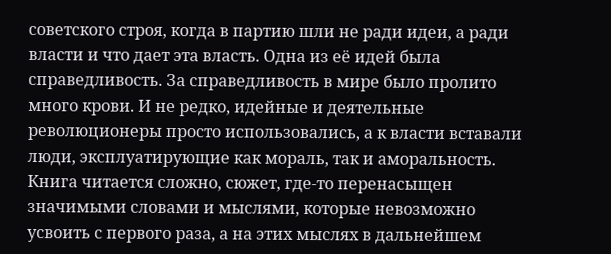советского строя, когда в партию шли не ради идеи, а ради власти и что дает эта власть. Одна из её идей была справедливость. За справедливость в мире было пролито много крови. И не редко, идейные и деятельные революционеры просто использовались, а к власти вставали люди, эксплуатирующие как мораль, так и аморальность.
Книга читается сложно, сюжет, где-то перенасыщен значимыми словами и мыслями, которые невозможно усвоить с первого раза, а на этих мыслях в дальнейшем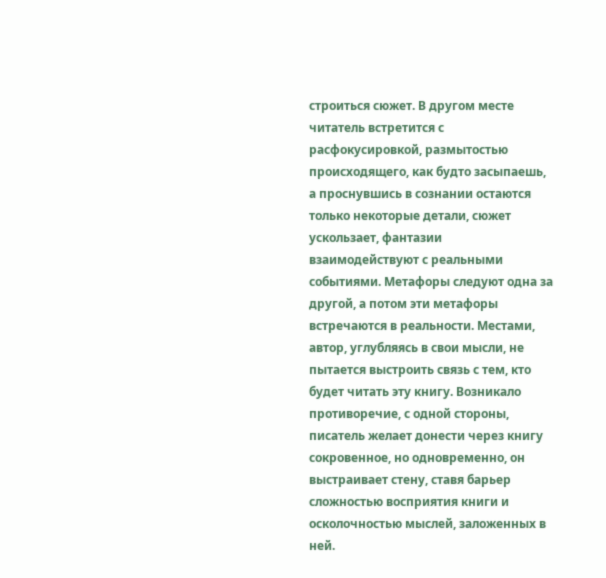строиться сюжет. В другом месте читатель встретится с расфокусировкой, размытостью происходящего, как будто засыпаешь, а проснувшись в сознании остаются только некоторые детали, сюжет ускользает, фантазии взаимодействуют с реальными событиями. Метафоры следуют одна за другой, а потом эти метафоры встречаются в реальности. Местами, автор, углубляясь в свои мысли, не пытается выстроить связь с тем, кто будет читать эту книгу. Возникало противоречие, с одной стороны, писатель желает донести через книгу сокровенное, но одновременно, он выстраивает стену, ставя барьер сложностью восприятия книги и осколочностью мыслей, заложенных в ней.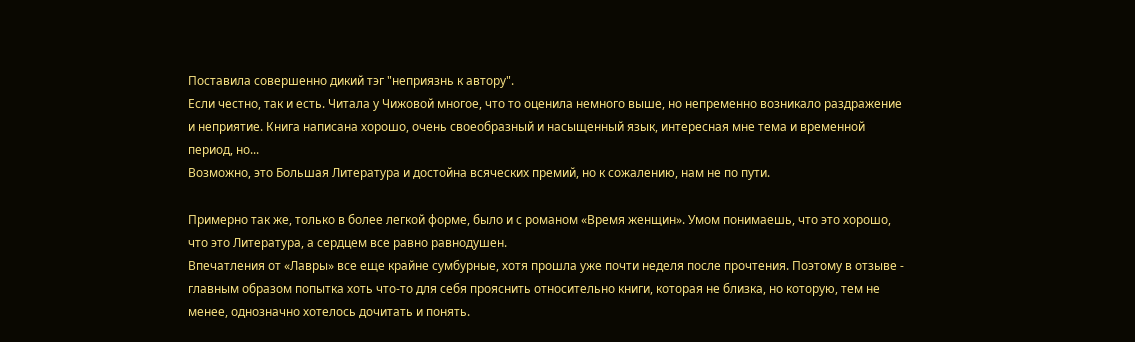Поставила совершенно дикий тэг "неприязнь к автору".
Если честно, так и есть. Читала у Чижовой многое, что то оценила немного выше, но непременно возникало раздражение и неприятие. Книга написана хорошо, очень своеобразный и насыщенный язык, интересная мне тема и временной период, но...
Возможно, это Большая Литература и достойна всяческих премий, но к сожалению, нам не по пути.

Примерно так же, только в более легкой форме, было и с романом «Время женщин». Умом понимаешь, что это хорошо, что это Литература, а сердцем все равно равнодушен.
Впечатления от «Лавры» все еще крайне сумбурные, хотя прошла уже почти неделя после прочтения. Поэтому в отзыве - главным образом попытка хоть что-то для себя прояснить относительно книги, которая не близка, но которую, тем не менее, однозначно хотелось дочитать и понять.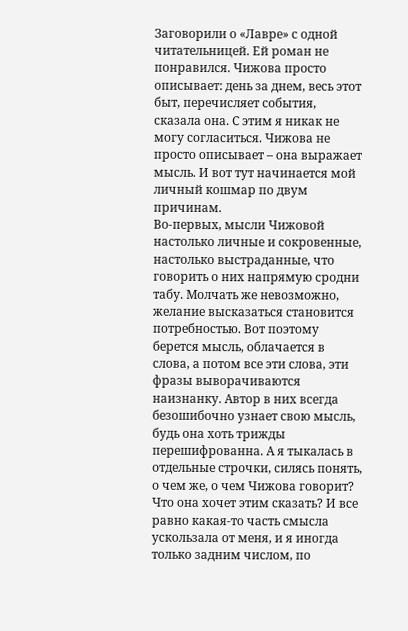Заговорили о «Лавре» с одной читательницей. Ей роман не понравился. Чижова просто описывает: день за днем, весь этот быт, перечисляет события, сказала она. С этим я никак не могу согласиться. Чижова не просто описывает – она выражает мысль. И вот тут начинается мой личный кошмар по двум причинам.
Во-первых, мысли Чижовой настолько личные и сокровенные, настолько выстраданные, что говорить о них напрямую сродни табу. Молчать же невозможно, желание высказаться становится потребностью. Вот поэтому берется мысль, облачается в слова, а потом все эти слова, эти фразы выворачиваются наизнанку. Автор в них всегда безошибочно узнает свою мысль, будь она хоть трижды перешифрованна. А я тыкалась в отдельные строчки, силясь понять, о чем же, о чем Чижова говорит? Что она хочет этим сказать? И все равно какая-то часть смысла ускользала от меня, и я иногда только задним числом, по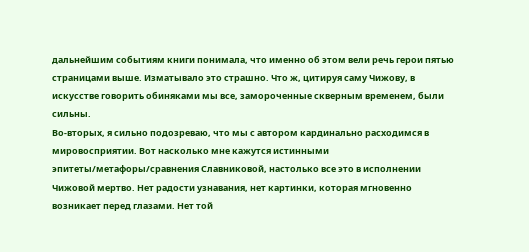дальнейшим событиям книги понимала, что именно об этом вели речь герои пятью страницами выше. Изматывало это страшно. Что ж, цитируя саму Чижову, в искусстве говорить обиняками мы все, замороченные скверным временем, были сильны.
Во-вторых, я сильно подозреваю, что мы с автором кардинально расходимся в мировосприятии. Вот насколько мне кажутся истинными эпитеты/метафоры/сравнения Славниковой, настолько все это в исполнении Чижовой мертво. Нет радости узнавания, нет картинки, которая мгновенно возникает перед глазами. Нет той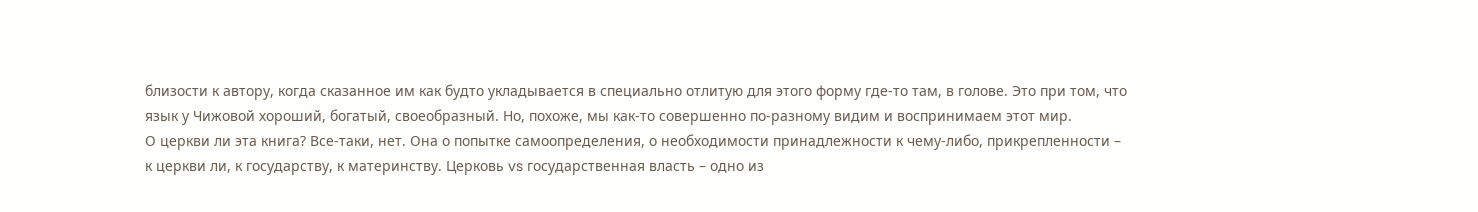близости к автору, когда сказанное им как будто укладывается в специально отлитую для этого форму где-то там, в голове. Это при том, что язык у Чижовой хороший, богатый, своеобразный. Но, похоже, мы как-то совершенно по-разному видим и воспринимаем этот мир.
О церкви ли эта книга? Все-таки, нет. Она о попытке самоопределения, о необходимости принадлежности к чему-либо, прикрепленности – к церкви ли, к государству, к материнству. Церковь vs государственная власть – одно из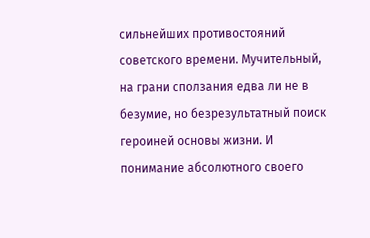сильнейших противостояний советского времени. Мучительный, на грани сползания едва ли не в безумие, но безрезультатный поиск героиней основы жизни. И понимание абсолютного своего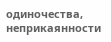одиночества, неприкаянности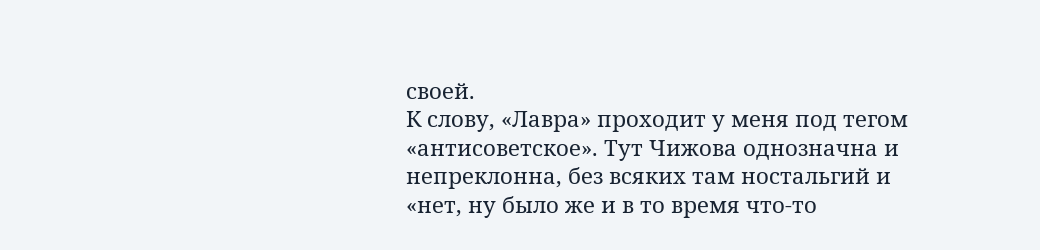своей.
К слову, «Лавра» проходит у меня под тегом «антисоветское». Тут Чижова однозначна и непреклонна, без всяких там ностальгий и «нет, ну было же и в то время что-то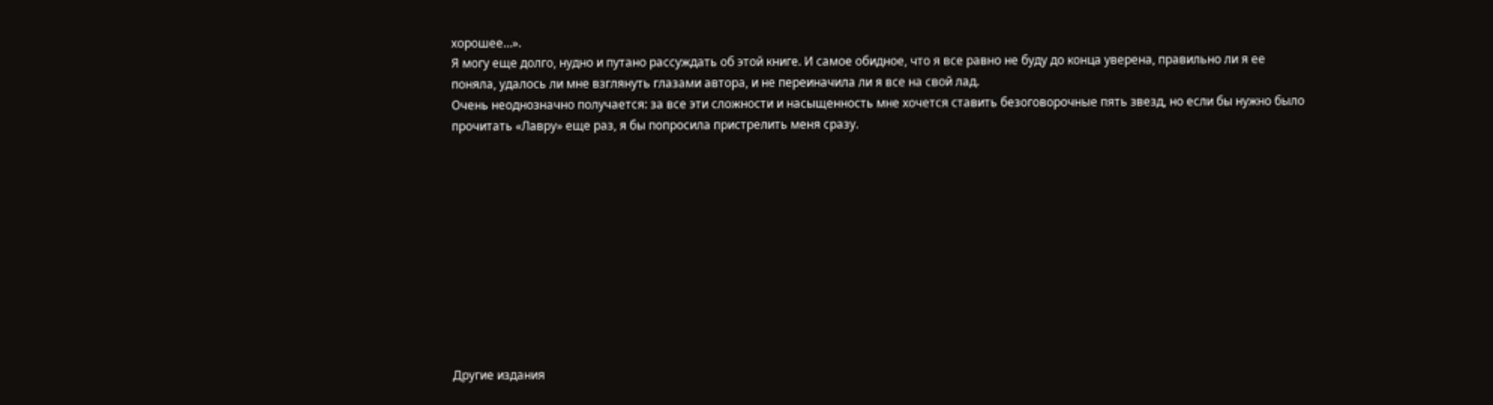хорошее…».
Я могу еще долго, нудно и путано рассуждать об этой книге. И самое обидное, что я все равно не буду до конца уверена, правильно ли я ее поняла, удалось ли мне взглянуть глазами автора, и не переиначила ли я все на свой лад.
Очень неоднозначно получается: за все эти сложности и насыщенность мне хочется ставить безоговорочные пять звезд, но если бы нужно было прочитать «Лавру» еще раз, я бы попросила пристрелить меня сразу.











Другие издания